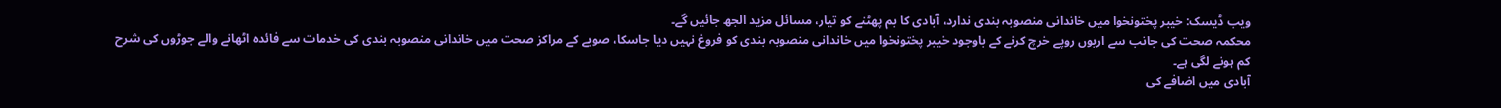ویب ڈیسک: خیبر پختونخوا میں خاندانی منصوبہ بندی ندارد، آبادی کا بم پھٹنے کو تیار، مسائل مزید الجھ جائیں گے۔
محکمہ صحت کی جانب سے اربوں روپے خرچ کرنے کے باوجود خیبر پختونخوا میں خاندانی منصوبہ بندی کو فروغ نہیں دیا جاسکا، صوبے کے مراکز صحت میں خاندانی منصوبہ بندی کی خدمات سے فائدہ اٹھانے والے جوڑوں کی شرح کم ہونے لگی ہے۔
آبادی میں اضافے کی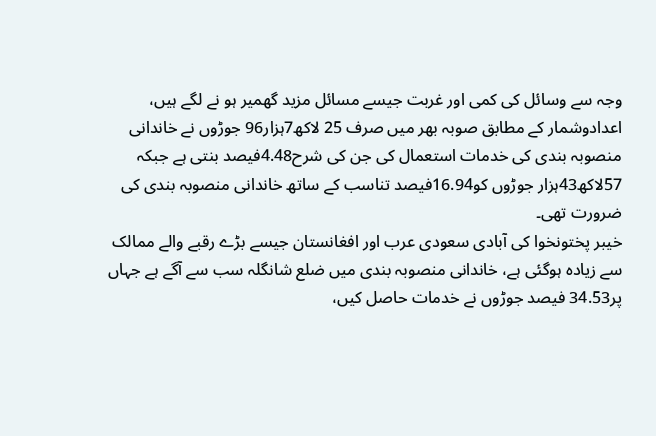وجہ سے وسائل کی کمی اور غربت جیسے مسائل مزید گھمیر ہو نے لگے ہیں، اعدادوشمار کے مطابق صوبہ بھر میں صرف 25 لاکھ7ہزار96 جوڑوں نے خاندانی منصوبہ بندی کی خدمات استعمال کی جن کی شرح4.48فیصد بنتی ہے جبکہ 57لاکھ43ہزار جوڑوں کو16.94فیصد تناسب کے ساتھ خاندانی منصوبہ بندی کی ضرورت تھی۔
خیبر پختونخوا کی آبادی سعودی عرب اور افغانستان جیسے بڑے رقبے والے ممالک سے زیادہ ہوگئی ہے، خاندانی منصوبہ بندی میں ضلع شانگلہ سب سے آگے ہے جہاں پر34.53 فیصد جوڑوں نے خدمات حاصل کیں،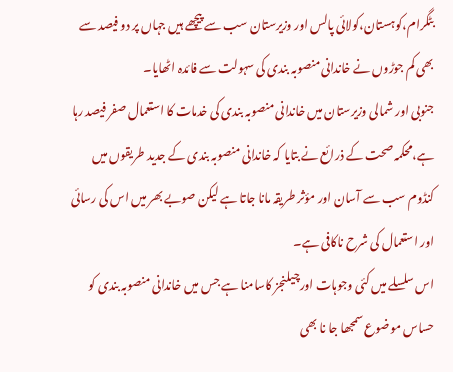بٹگرام،کوہستان،کولائی پالس اور وزیرستان سب سے پیچھے ہیں جہاں پر دو فیصد سے بھی کم جوڑوں نے خاندانی منصوبہ بندی کی سہولت سے فائدہ اٹھایا۔
جنوبی اور شمالی وزیرستان میں خاندانی منصوبہ بندی کی خدمات کا استعمال صفر فیصد رہا ہے،محکمہ صحت کے ذرائع نے بتایا کہ خاندانی منصوبہ بندی کے جدید طریقوں میں کنڈوم سب سے آسان اور مؤثر طریقہ مانا جاتا ہے لیکن صوبے بھر میں اس کی رسائی اور استعمال کی شرح ناکافی ہے۔
اس سلسلے میں کئی وجوہات اورچیلنجز کاسامنا ہے جس میں خاندانی منصوبہ بندی کو حساس موضوع سمجھا جا نا بھی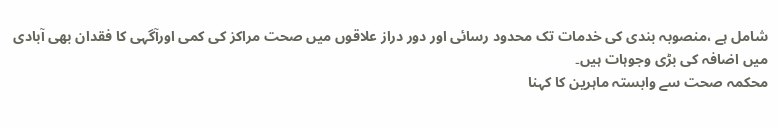شامل ہے ،منصوبہ بندی کی خدمات تک محدود رسائی اور دور دراز علاقوں میں صحت مراکز کی کمی اورآگہی کا فقدان بھی آبادی میں اضافہ کی بڑی وجوہات ہیں۔
محکمہ صحت سے وابستہ ماہرین کا کہنا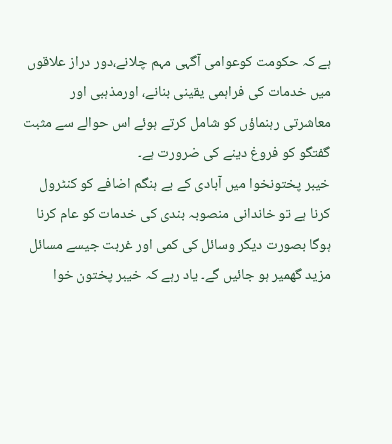ہے کہ حکومت کوعوامی آگہی مہم چلانے،دور دراز علاقوں میں خدمات کی فراہمی یقینی بنانے، اورمذہبی اور معاشرتی رہنماؤں کو شامل کرتے ہوئے اس حوالے سے مثبت گفتگو کو فروغ دینے کی ضرورت ہے۔
خیبر پختونخوا میں آبادی کے بے ہنگم اضافے کو کنٹرول کرنا ہے تو خاندانی منصوبہ بندی کی خدمات کو عام کرنا ہوگا بصورت دیگر وسائل کی کمی اور غربت جیسے مسائل مزید گھمیر ہو جائیں گے۔ یاد رہے کہ خیبر پختون خوا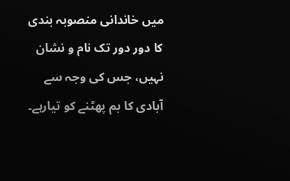میں خاندانی منصوبہ بندی کا دور دور تک نام و نشان نہیں، جس کی وجہ سے آبادی کا بم پھٹنے کو تیارہے۔